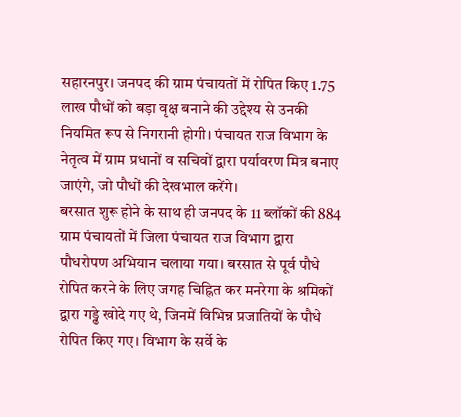सहारनपुर। जनपद की ग्राम पंचायतों में रोपित किए 1.75 लाख पौधों को बड़ा वृक्ष बनाने की उद्देश्य से उनकी नियमित रूप से निगरानी होगी। पंचायत राज विभाग के नेतृत्व में ग्राम प्रधानों व सचिवों द्वारा पर्यावरण मित्र बनाए जाएंगे, जो पौधों की देखभाल करेंगे।
बरसात शुरू होने के साथ ही जनपद के 11 ब्लॉकों की 884 ग्राम पंचायतों में जिला पंचायत राज विभाग द्वारा पौधरोपण अभियान चलाया गया। बरसात से पूर्व पौधे रोपित करने के लिए जगह चिह्नित कर मनरेगा के श्रमिकों द्वारा गड्ढे खोदे गए थे, जिनमें विभिन्न प्रजातियों के पौधे रोपित किए गए। विभाग के सर्वे के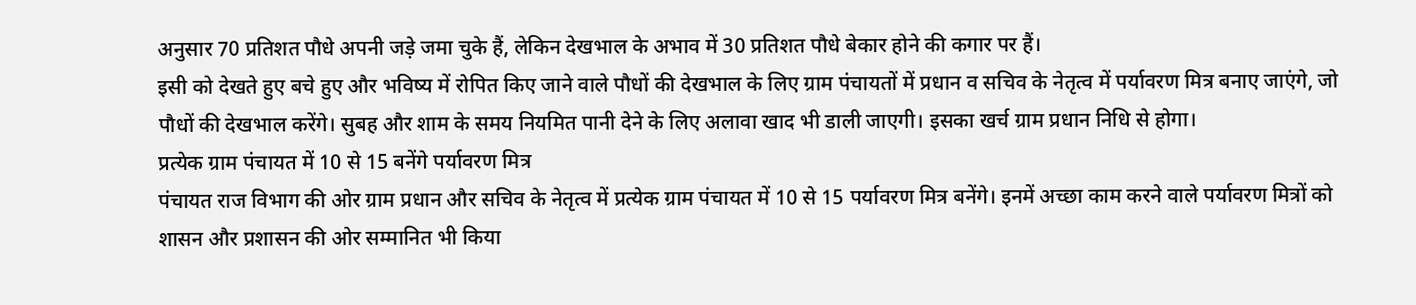अनुसार 70 प्रतिशत पौधे अपनी जड़े जमा चुके हैं, लेकिन देखभाल के अभाव में 30 प्रतिशत पौधे बेकार होने की कगार पर हैं।
इसी को देखते हुए बचे हुए और भविष्य में रोपित किए जाने वाले पौधों की देखभाल के लिए ग्राम पंचायतों में प्रधान व सचिव के नेतृत्व में पर्यावरण मित्र बनाए जाएंगे, जो पौधों की देखभाल करेंगे। सुबह और शाम के समय नियमित पानी देने के लिए अलावा खाद भी डाली जाएगी। इसका खर्च ग्राम प्रधान निधि से होगा।
प्रत्येक ग्राम पंचायत में 10 से 15 बनेंगे पर्यावरण मित्र
पंचायत राज विभाग की ओर ग्राम प्रधान और सचिव के नेतृत्व में प्रत्येक ग्राम पंचायत में 10 से 15 पर्यावरण मित्र बनेंगे। इनमें अच्छा काम करने वाले पर्यावरण मित्रों को शासन और प्रशासन की ओर सम्मानित भी किया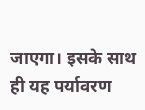जाएगा। इसके साथ ही यह पर्यावरण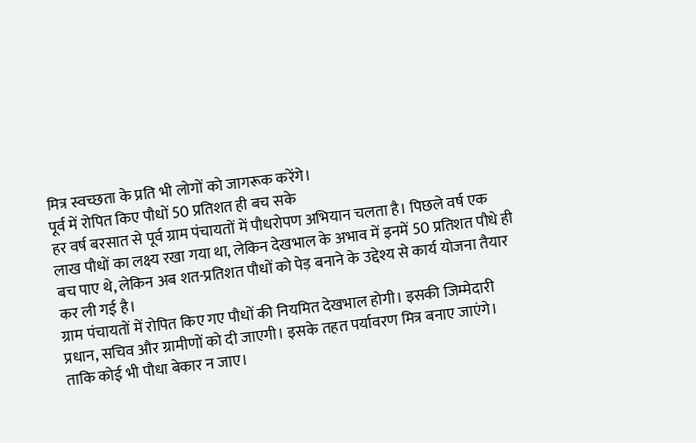मित्र स्वच्छता के प्रति भी लोगों को जागरूक करेंगे।
पूर्व में रोपित किए पौधों 50 प्रतिशत ही बच सके
हर वर्ष बरसात से पूर्व ग्राम पंचायतों में पौधरोपण अभियान चलता है। पिछले वर्ष एक लाख पौधों का लक्ष्य रखा गया था, लेकिन देखभाल के अभाव में इनमें 50 प्रतिशत पौधे ही बच पाए थे, लेकिन अब शत-प्रतिशत पौधों को पेड़ बनाने के उद्देश्य से कार्य योजना तैयार कर ली गई है।
ग्राम पंचायतों में रोपित किए गए पौधों की नियमित देखभाल होगी। इसकी जिम्मेदारी प्रधान, सचिव और ग्रामीणों को दी जाएगी। इसके तहत पर्यावरण मित्र बनाए जाएंगे। ताकि कोई भी पौधा बेकार न जाए।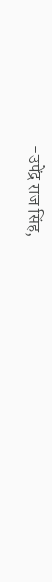-उपेंद्र राज सिंह,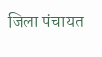जिला पंचायत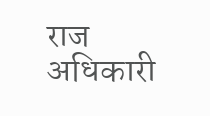राज अधिकारी